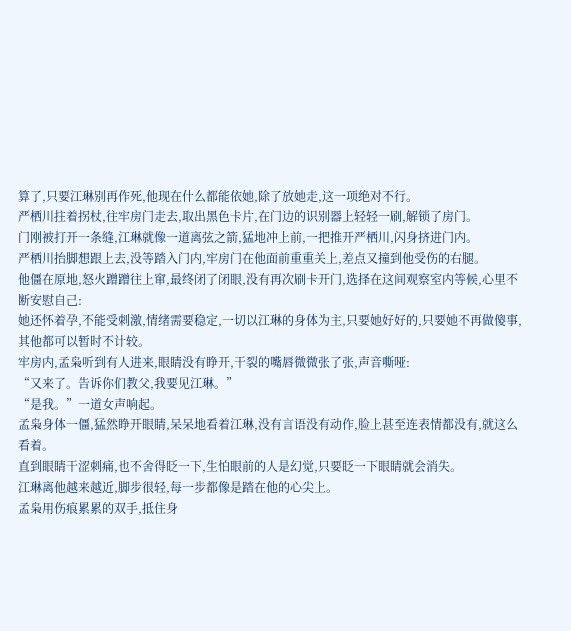算了,只要江琳别再作死,他现在什么都能依她,除了放她走,这一项绝对不行。
严栖川拄着拐杖,往牢房门走去,取出黑色卡片,在门边的识别器上轻轻一刷,解锁了房门。
门刚被打开一条缝,江琳就像一道离弦之箭,猛地冲上前,一把推开严栖川,闪身挤进门内。
严栖川抬脚想跟上去,没等踏入门内,牢房门在他面前重重关上,差点又撞到他受伤的右腿。
他僵在原地,怒火蹭蹭往上窜,最终闭了闭眼,没有再次刷卡开门,选择在这间观察室内等候,心里不断安慰自己:
她还怀着孕,不能受刺激,情绪需要稳定,一切以江琳的身体为主,只要她好好的,只要她不再做傻事,其他都可以暂时不计较。
牢房内,孟枭听到有人进来,眼睛没有睁开,干裂的嘴唇微微张了张,声音嘶哑:
“又来了。告诉你们教父,我要见江琳。”
“是我。”一道女声响起。
孟枭身体一僵,猛然睁开眼睛,呆呆地看着江琳,没有言语没有动作,脸上甚至连表情都没有,就这么看着。
直到眼睛干涩刺痛,也不舍得眨一下,生怕眼前的人是幻觉,只要眨一下眼睛就会消失。
江琳离他越来越近,脚步很轻,每一步都像是踏在他的心尖上。
孟枭用伤痕累累的双手,抵住身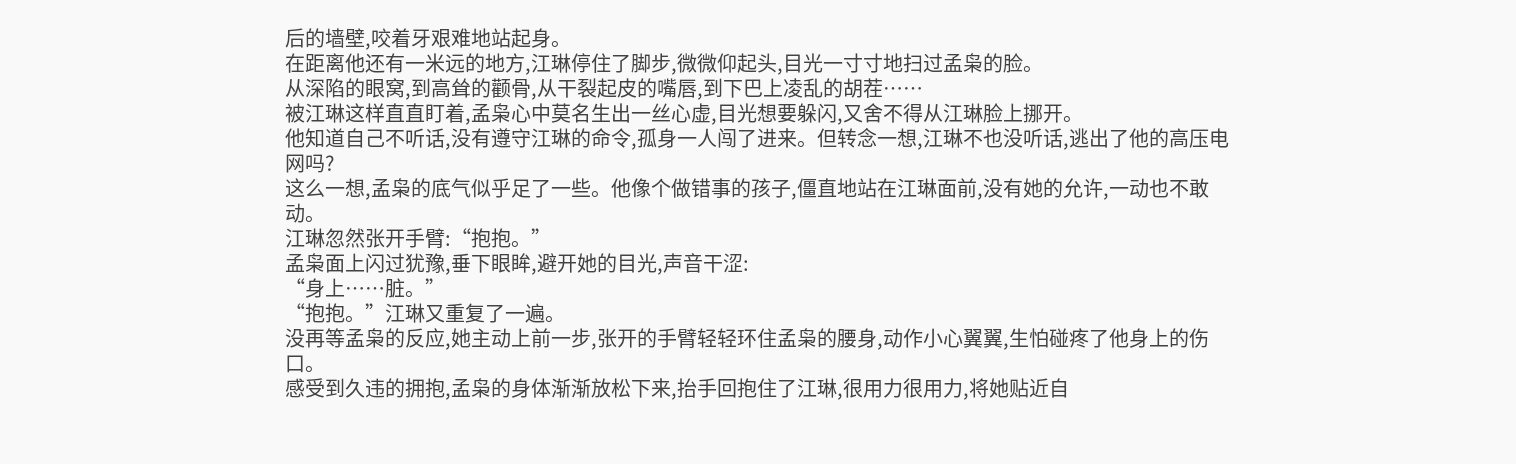后的墙壁,咬着牙艰难地站起身。
在距离他还有一米远的地方,江琳停住了脚步,微微仰起头,目光一寸寸地扫过孟枭的脸。
从深陷的眼窝,到高耸的颧骨,从干裂起皮的嘴唇,到下巴上凌乱的胡茬……
被江琳这样直直盯着,孟枭心中莫名生出一丝心虚,目光想要躲闪,又舍不得从江琳脸上挪开。
他知道自己不听话,没有遵守江琳的命令,孤身一人闯了进来。但转念一想,江琳不也没听话,逃出了他的高压电网吗?
这么一想,孟枭的底气似乎足了一些。他像个做错事的孩子,僵直地站在江琳面前,没有她的允许,一动也不敢动。
江琳忽然张开手臂:“抱抱。”
孟枭面上闪过犹豫,垂下眼眸,避开她的目光,声音干涩:
“身上……脏。”
“抱抱。”江琳又重复了一遍。
没再等孟枭的反应,她主动上前一步,张开的手臂轻轻环住孟枭的腰身,动作小心翼翼,生怕碰疼了他身上的伤口。
感受到久违的拥抱,孟枭的身体渐渐放松下来,抬手回抱住了江琳,很用力很用力,将她贴近自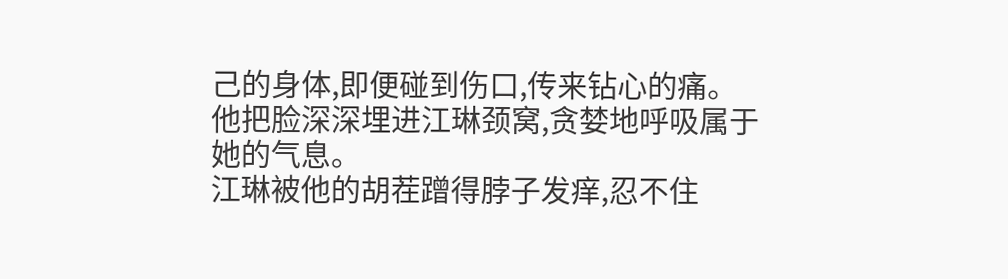己的身体,即便碰到伤口,传来钻心的痛。
他把脸深深埋进江琳颈窝,贪婪地呼吸属于她的气息。
江琳被他的胡茬蹭得脖子发痒,忍不住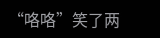“咯咯”笑了两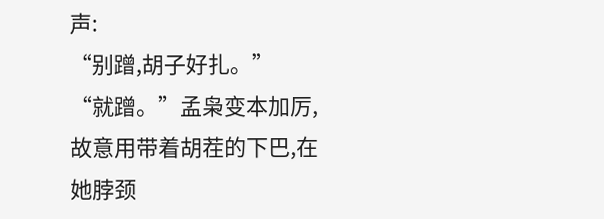声:
“别蹭,胡子好扎。”
“就蹭。”孟枭变本加厉,故意用带着胡茬的下巴,在她脖颈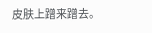皮肤上蹭来蹭去。